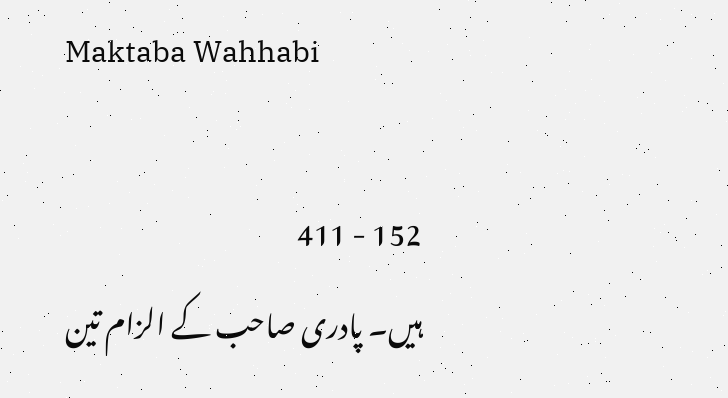Maktaba Wahhabi

152 - 411
ہیں۔ پادری صاحب کے الزام تین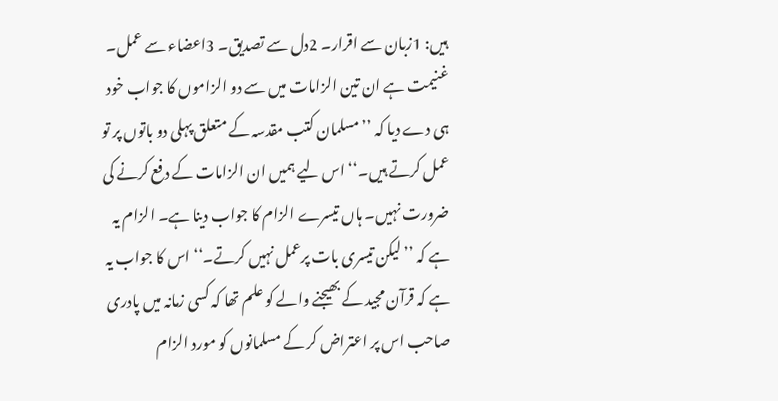ہیں: 1زبان سے اقرار۔ 2دل سے تصدیق۔ 3اعضاء سے عمل۔ غنیمت ہے ان تین الزامات میں سے دو الزاموں کا جواب خود ہی دے دیا کہ ’’مسلمان کتب مقدسہ کے متعلق پہلی دو باتوں پر تو عمل کرتے ہیں۔‘‘ اس لیے ہمیں ان الزامات کے دفع کرنے کی ضرورت نہیں۔ ہاں تیسرے الزام کا جواب دینا ہے۔ الزام یہ ہے کہ ’’لیکن تیسری بات پرعمل نہیں کرتے۔‘‘ اس کا جواب یہ ہے کہ قرآن مجید کے بھیجنے والے کو علم تھا کہ کسی زمانہ میں پادری صاحب اس پر اعتراض کر کے مسلمانوں کو مورد الزام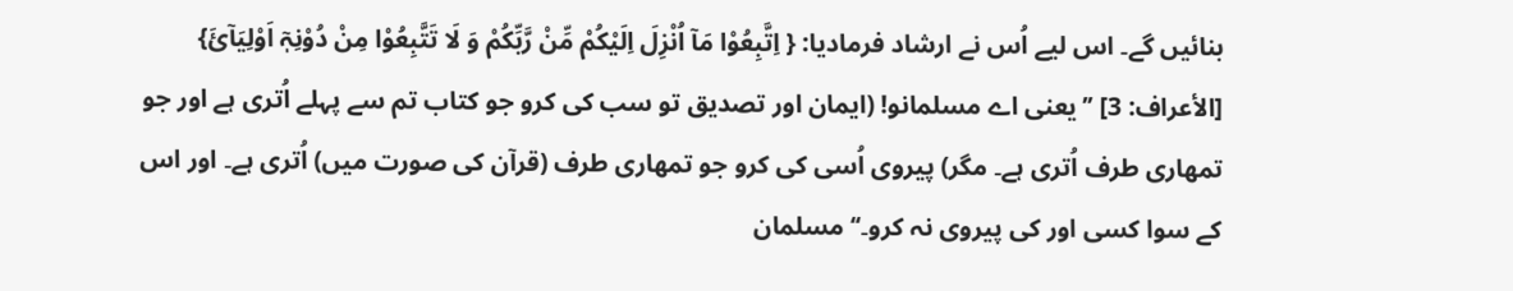بنائیں گے۔ اس لیے اُس نے ارشاد فرمادیا: { اِتَّبِعُوْا مَآ اُنْزِلَ اِلَیْکُمْ مِّنْ رَّبِّکُمْ وَ لَا تَتَّبِعُوْا مِنْ دُوْنِہٖٓ اَوْلِیَآئَ} [الأعراف: 3] ’’یعنی اے مسلمانو! (ایمان اور تصدیق تو سب کی کرو جو کتاب تم سے پہلے اُتری ہے اور جو تمھاری طرف اُتری ہے۔ مگر) پیروی اُسی کی کرو جو تمھاری طرف (قرآن کی صورت میں) اُتری ہے۔ اور اس کے سوا کسی اور کی پیروی نہ کرو۔‘‘ مسلمان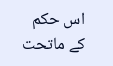اس حکم کے ماتحت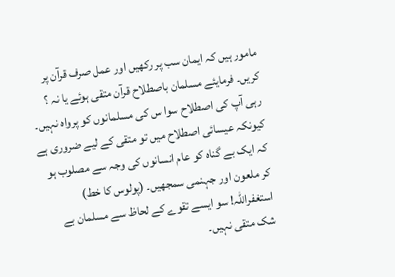مامور ہیں کہ ایمان سب پر رکھیں اور عمل صرف قرآن پر کریں۔ فرمایئے مسلمان باصطلاح قرآن متقی ہوئے یا نہ ؟ رہی آپ کی اصطلاح سوا س کی مسلمانوں کو پرواہ نہیں۔ کیونکہ عیسائی اصطلاح میں تو متقی کے لیے ضروری ہے کہ ایک بے گناہ کو عام انسانوں کی وجہ سے مصلوب ہو کر ملعون اور جہنمی سمجھیں۔ (پولوس کا خط) استغفراللہ! سو ایسے تقوے کے لحاظ سے مسلمان بے شک متقی نہیں۔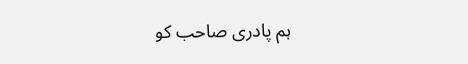ہم پادری صاحب کو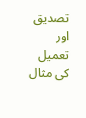تصدیق اور تعمیل کی مثال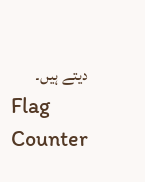دیتے ہیں۔
Flag Counter